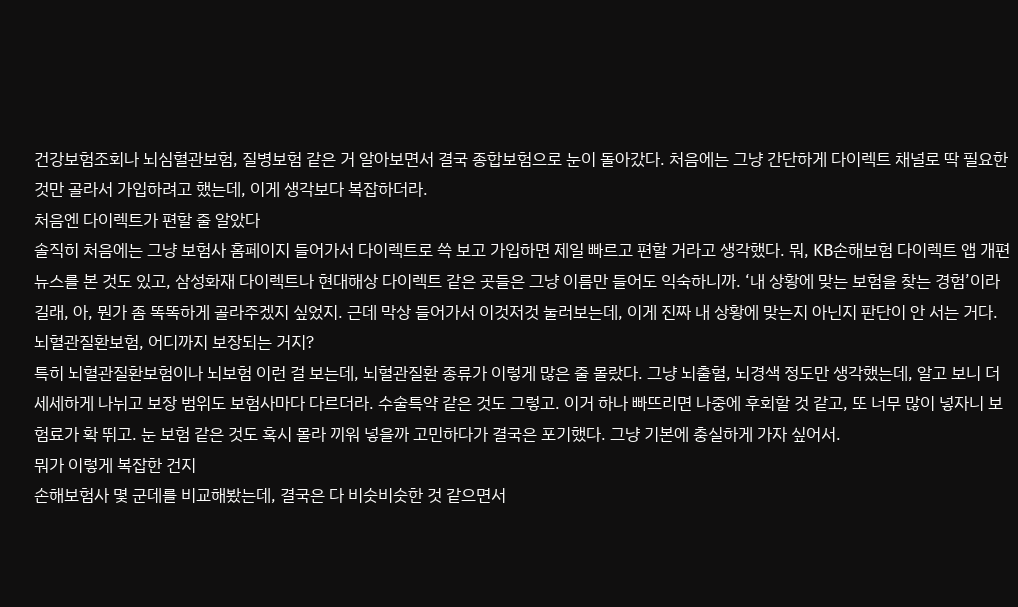건강보험조회나 뇌심혈관보험, 질병보험 같은 거 알아보면서 결국 종합보험으로 눈이 돌아갔다. 처음에는 그냥 간단하게 다이렉트 채널로 딱 필요한 것만 골라서 가입하려고 했는데, 이게 생각보다 복잡하더라.
처음엔 다이렉트가 편할 줄 알았다
솔직히 처음에는 그냥 보험사 홈페이지 들어가서 다이렉트로 쓱 보고 가입하면 제일 빠르고 편할 거라고 생각했다. 뭐, KB손해보험 다이렉트 앱 개편 뉴스를 본 것도 있고, 삼성화재 다이렉트나 현대해상 다이렉트 같은 곳들은 그냥 이름만 들어도 익숙하니까. ‘내 상황에 맞는 보험을 찾는 경험’이라길래, 아, 뭔가 좀 똑똑하게 골라주겠지 싶었지. 근데 막상 들어가서 이것저것 눌러보는데, 이게 진짜 내 상황에 맞는지 아닌지 판단이 안 서는 거다.
뇌혈관질환보험, 어디까지 보장되는 거지?
특히 뇌혈관질환보험이나 뇌보험 이런 걸 보는데, 뇌혈관질환 종류가 이렇게 많은 줄 몰랐다. 그냥 뇌출혈, 뇌경색 정도만 생각했는데, 알고 보니 더 세세하게 나뉘고 보장 범위도 보험사마다 다르더라. 수술특약 같은 것도 그렇고. 이거 하나 빠뜨리면 나중에 후회할 것 같고, 또 너무 많이 넣자니 보험료가 확 뛰고. 눈 보험 같은 것도 혹시 몰라 끼워 넣을까 고민하다가 결국은 포기했다. 그냥 기본에 충실하게 가자 싶어서.
뭐가 이렇게 복잡한 건지
손해보험사 몇 군데를 비교해봤는데, 결국은 다 비슷비슷한 것 같으면서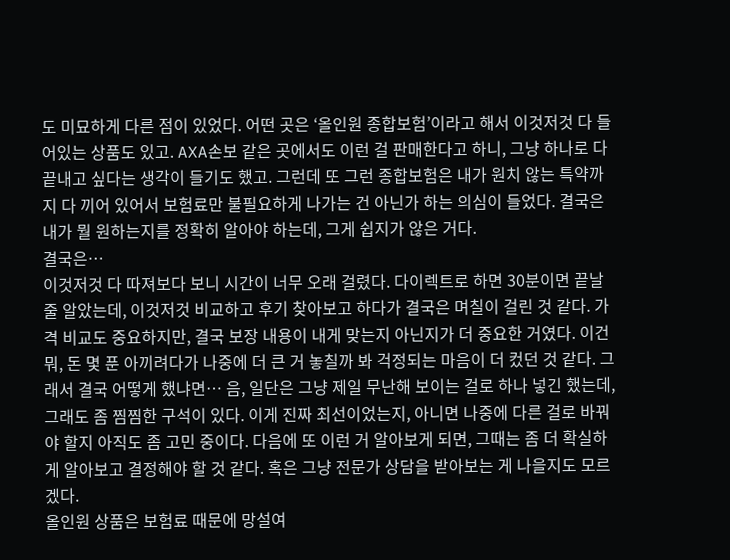도 미묘하게 다른 점이 있었다. 어떤 곳은 ‘올인원 종합보험’이라고 해서 이것저것 다 들어있는 상품도 있고. AXA손보 같은 곳에서도 이런 걸 판매한다고 하니, 그냥 하나로 다 끝내고 싶다는 생각이 들기도 했고. 그런데 또 그런 종합보험은 내가 원치 않는 특약까지 다 끼어 있어서 보험료만 불필요하게 나가는 건 아닌가 하는 의심이 들었다. 결국은 내가 뭘 원하는지를 정확히 알아야 하는데, 그게 쉽지가 않은 거다.
결국은…
이것저것 다 따져보다 보니 시간이 너무 오래 걸렸다. 다이렉트로 하면 30분이면 끝날 줄 알았는데, 이것저것 비교하고 후기 찾아보고 하다가 결국은 며칠이 걸린 것 같다. 가격 비교도 중요하지만, 결국 보장 내용이 내게 맞는지 아닌지가 더 중요한 거였다. 이건 뭐, 돈 몇 푼 아끼려다가 나중에 더 큰 거 놓칠까 봐 걱정되는 마음이 더 컸던 것 같다. 그래서 결국 어떻게 했냐면… 음, 일단은 그냥 제일 무난해 보이는 걸로 하나 넣긴 했는데, 그래도 좀 찜찜한 구석이 있다. 이게 진짜 최선이었는지, 아니면 나중에 다른 걸로 바꿔야 할지 아직도 좀 고민 중이다. 다음에 또 이런 거 알아보게 되면, 그때는 좀 더 확실하게 알아보고 결정해야 할 것 같다. 혹은 그냥 전문가 상담을 받아보는 게 나을지도 모르겠다.
올인원 상품은 보험료 때문에 망설여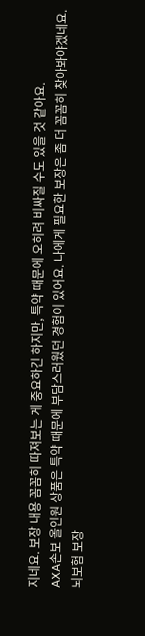지네요. 보장 내용 꼼꼼히 따져보는 게 중요하긴 하지만, 특약 때문에 오히려 비싸질 수도 있을 것 같아요.
AXA손보 올인원 상품은 특약 때문에 부담스러웠던 경험이 있어요. 나에게 필요한 보장은 좀 더 꼼꼼히 찾아봐야겠네요.
뇌보험 보장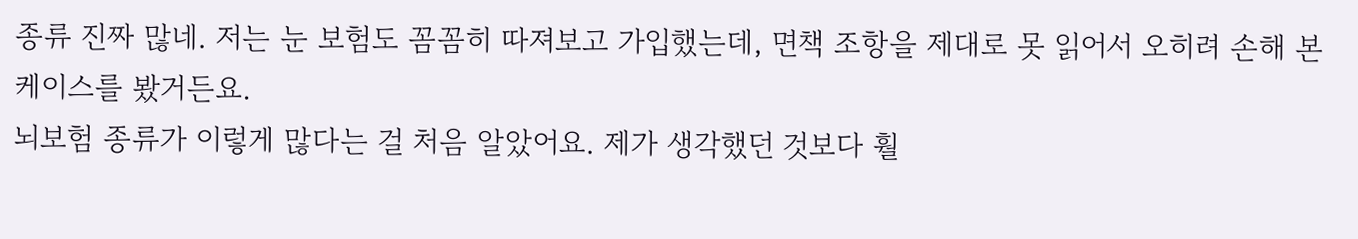종류 진짜 많네. 저는 눈 보험도 꼼꼼히 따져보고 가입했는데, 면책 조항을 제대로 못 읽어서 오히려 손해 본 케이스를 봤거든요.
뇌보험 종류가 이렇게 많다는 걸 처음 알았어요. 제가 생각했던 것보다 훨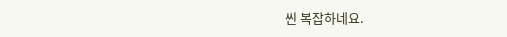씬 복잡하네요.